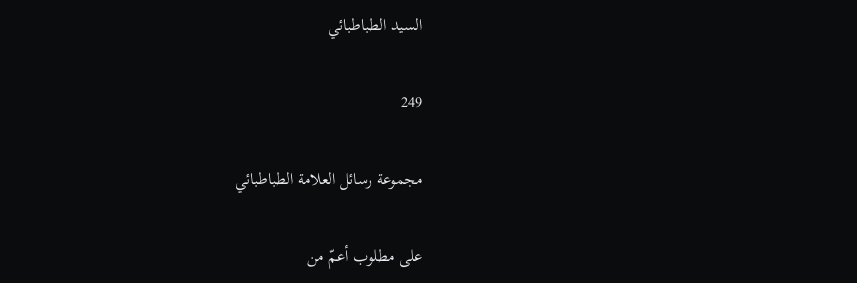السيد الطباطبائي

249

مجموعة رسائل العلامة الطباطبائي

على مطلوب أعمّ من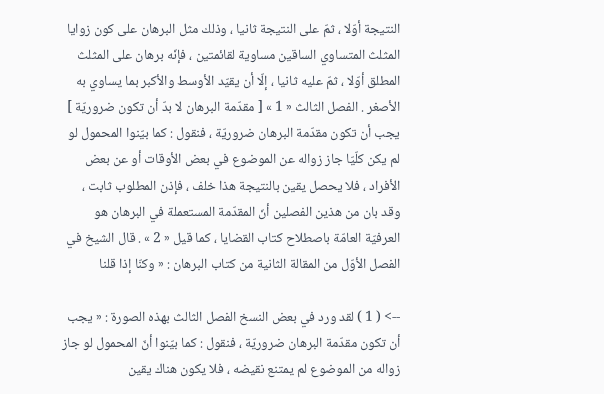النتيجة أوّلا ، ثمّ على النتيجة ثانيا ، وذلك مثل البرهان على كون زوايا المثلث المتساوي الساقين مساوية لقائمتين ، فإنّه برهان على المثلث المطلق أوّلا ، ثمّ عليه ثانيا ، إلّا أن يقيّد الأوسط والأكبر بما يساوي به الأصغر . الفصل الثالث « 1 » [ مقدّمة البرهان لا بدّ أن تكون ضروريّة ] يجب أن تكون مقدّمة البرهان ضروريّة ، فنقول : كما بيّنوا المحمول لو لم يكن كلّيّا جاز زواله عن الموضوع في بعض الأوقات أو عن بعض الأفراد ، فلا يحصل يقين بالنتيجة هذا خلف ، فإذن المطلوب ثابت ، وقد بان من هذين الفصلين أنّ المقدّمة المستعملة في البرهان هو العرفيّة العامّة باصطلاح كتاب القضايا ، كما قيل « 2 » . قال الشيخ في الفصل الأوّل من المقالة الثانية من كتاب البرهان : « وكنّا إذا قلنا

--> ( 1 ) لقد ورد في بعض النسخ الفصل الثالث بهذه الصورة : « يجب أن تكون مقدّمة البرهان ضروريّة ، فنقول : كما بيّنوا أنّ المحمول لو جاز زواله من الموضوع لم يمتنع نقيضه ، فلا يكون هناك يقين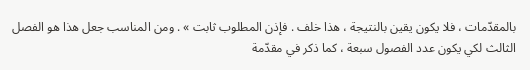بالمقدّمات ، فلا يكون يقين بالنتيجة ، هذا خلف . فإذن المطلوب ثابت » . ومن المناسب جعل هذا هو الفصل الثالث لكي يكون عدد الفصول سبعة ، كما ذكر في مقدّمة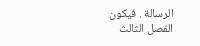الرسالة . فيكون الفصل الثالث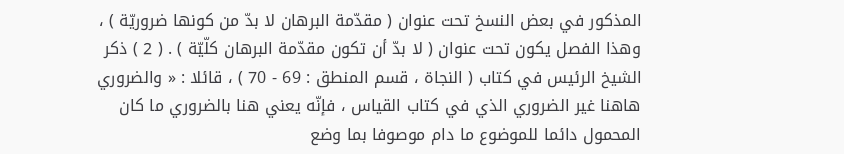المذكور في بعض النسخ تحت عنوان ( مقدّمة البرهان لا بدّ من كونها ضروريّة ) ، وهذا الفصل يكون تحت عنوان ( لا بدّ أن تكون مقدّمة البرهان كلّيّة ) . ( 2 ) ذكر الشيخ الرئيس في كتاب ( النجاة ، قسم المنطق : 69 - 70 ) ، قائلا : « والضروري هاهنا غير الضروري الذي في كتاب القياس ، فإنّه يعني هنا بالضروري ما كان المحمول دائما للموضوع ما دام موصوفا بما وضع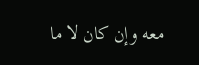معه وإن كان لا ما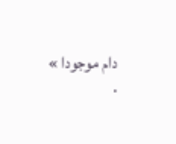دام موجودا » .